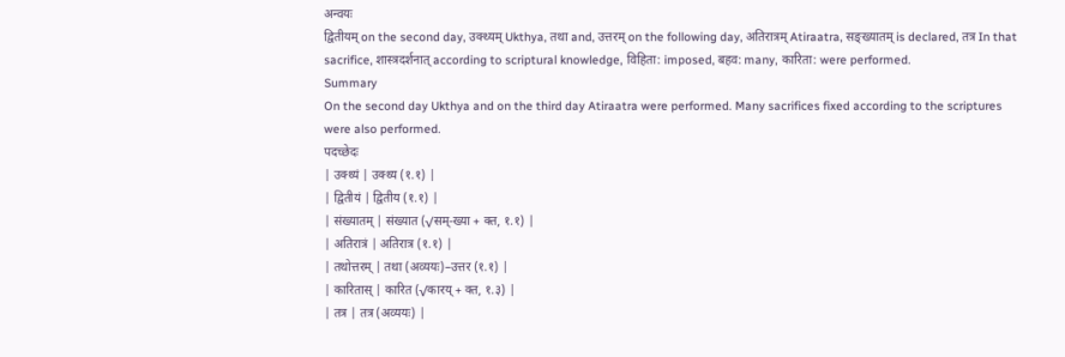अन्वयः
द्वितीयम् on the second day, उक्थ्यम् Ukthya, तथा and, उत्तरम् on the following day, अतिरात्रम् Atiraatra, सङ्ख्यातम् is declared, तत्र In that sacrifice, शास्त्रदर्शनात् according to scriptural knowledge, विहिता: imposed, बहव: many, कारिता: were performed.
Summary
On the second day Ukthya and on the third day Atiraatra were performed. Many sacrifices fixed according to the scriptures were also performed.
पदच्छेदः
| उक्थ्यं | उक्थ्य (१.१) |
| द्वितीयं | द्वितीय (१.१) |
| संख्यातम् | संख्यात (√सम्-ख्या + क्त, १.१) |
| अतिरात्रं | अतिरात्र (१.१) |
| तथोत्तरम् | तथा (अव्ययः)–उत्तर (१.१) |
| कारितास् | कारित (√कारय् + क्त, १.३) |
| तत्र | तत्र (अव्ययः) |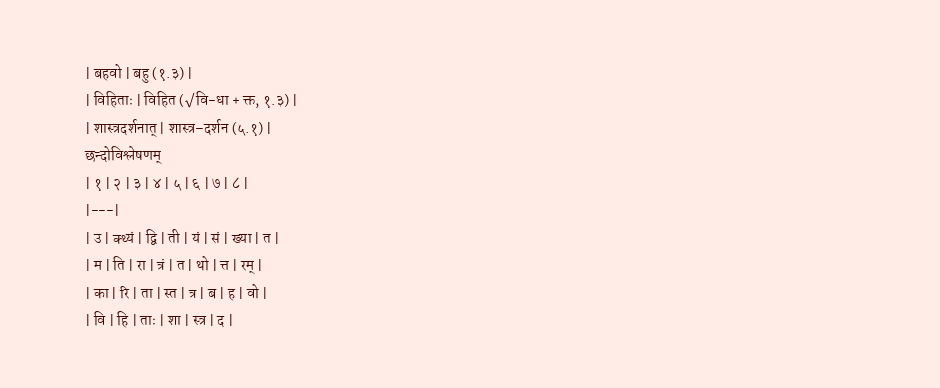| बहवो | बहु (१.३) |
| विहिताः | विहित (√वि-धा + क्त, १.३) |
| शास्त्रदर्शनात् | शास्त्र–दर्शन (५.१) |
छन्दोविश्लेषणम्
| १ | २ | ३ | ४ | ५ | ६ | ७ | ८ |
|---|
| उ | क्थ्यं | द्वि | ती | यं | सं | ख्या | त |
| म | ति | रा | त्रं | त | थो | त्त | रम् |
| का | रि | ता | स्त | त्र | ब | ह | वो |
| वि | हि | ताः | शा | स्त्र | द |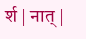र्श | नात् |